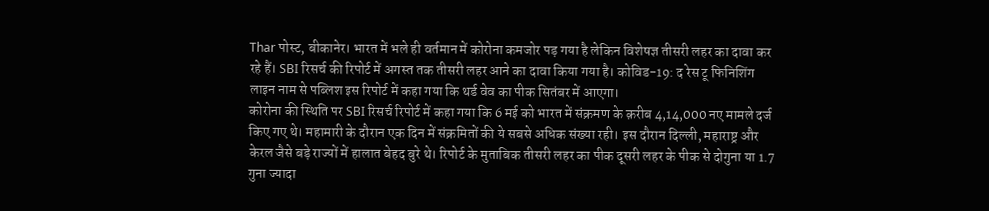Thar पोस्ट, बीकानेर। भारत में भले ही वर्तमान में कोरोना कमजोर पड़ गया है लेकिन विशेषज्ञ तीसरी लहर का दावा कर रहे हैं। SBI रिसर्च की रिपोर्ट में अगस्त तक तीसरी लहर आने का दावा किया गया है। कोविड-19: द रेस टू फिनिशिंग लाइन नाम से पब्लिश इस रिपोर्ट में कहा गया कि थर्ड वेव का पीक सितंबर में आएगा।
कोरोना की स्थिति पर SBI रिसर्च रिपोर्ट में कहा गया कि 6 मई को भारत में संक्रमण के क़रीब 4,14,000 नए मामले दर्ज किए गए थे। महामारी के दौरान एक दिन में संक्रमितों की ये सबसे अधिक संख्या रही। इस दौरान दिल्ली, महाराष्ट्र और केरल जैसे बड़े राज्यों में हालात बेहद बुरे थे। रिपोर्ट के मुताबिक तीसरी लहर का पीक दूसरी लहर के पीक से दोगुना या 1.7 गुना ज्यादा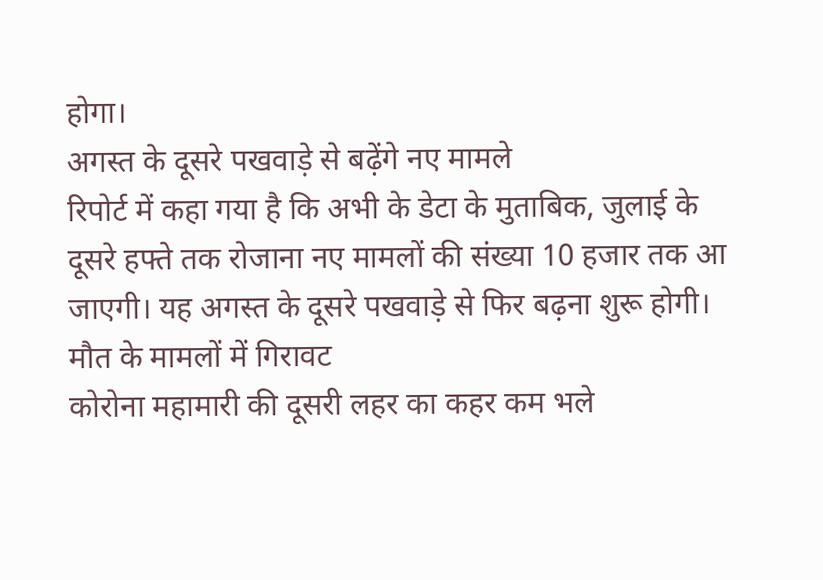होगा।
अगस्त के दूसरे पखवाड़े से बढ़ेंगे नए मामले
रिपोर्ट में कहा गया है कि अभी के डेटा के मुताबिक, जुलाई के दूसरे हफ्ते तक रोजाना नए मामलों की संख्या 10 हजार तक आ जाएगी। यह अगस्त के दूसरे पखवाड़े से फिर बढ़ना शुरू होगी।
मौत के मामलों में गिरावट
कोरोना महामारी की दूसरी लहर का कहर कम भले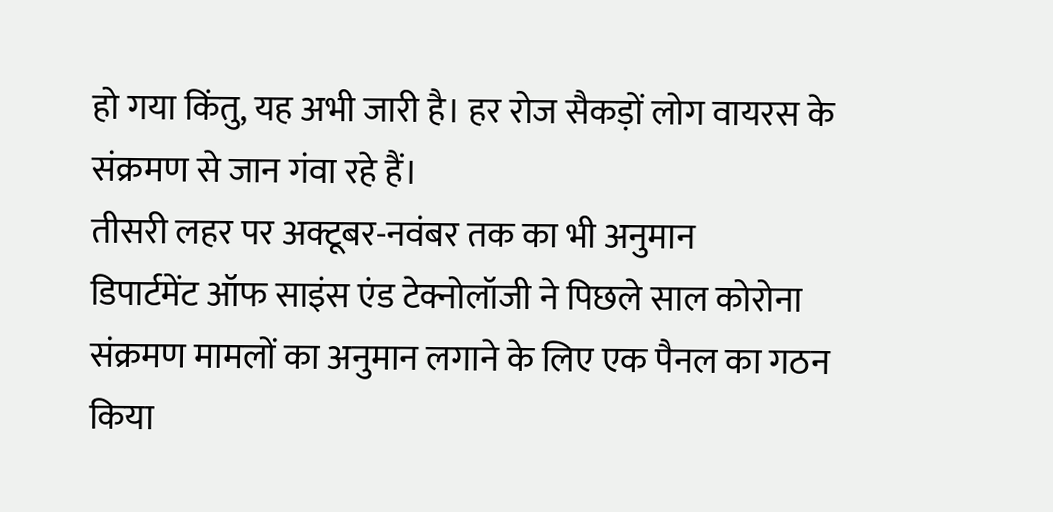हो गया किंतु, यह अभी जारी है। हर रोज सैकड़ों लोग वायरस के संक्रमण से जान गंवा रहे हैं।
तीसरी लहर पर अक्टूबर-नवंबर तक का भी अनुमान
डिपार्टमेंट ऑफ साइंस एंड टेक्नोलॉजी ने पिछले साल कोरोना संक्रमण मामलों का अनुमान लगाने के लिए एक पैनल का गठन किया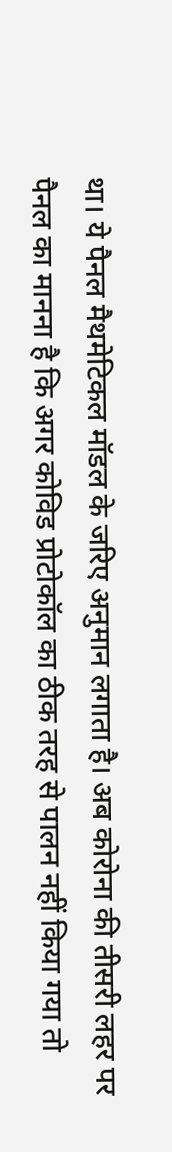था। ये पैनल मैथमेटिकल मॉडल के जरिए अनुमान लगाता है। अब कोरोना की तीसरी लहर पर पैनल का मानना है कि अगर कोविड प्रोटोकॉल का ठीक तरह से पालन नहीं किया गया तो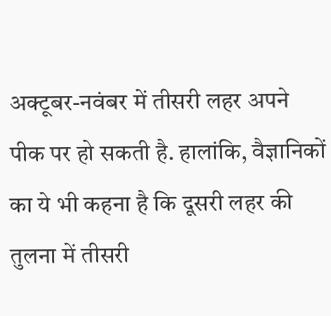अक्टूबर-नवंबर में तीसरी लहर अपने पीक पर हो सकती है. हालांकि, वैज्ञानिकों का ये भी कहना है कि दूसरी लहर की तुलना में तीसरी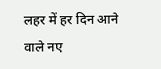लहर में हर दिन आने वाले नए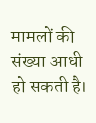मामलों की संख्या आधी हो सकती है।